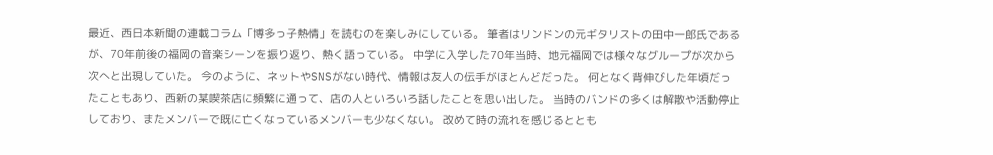最近、西日本新聞の連載コラム「博多っ子熱情」を読むのを楽しみにしている。 筆者はリンドンの元ギタリストの田中一郎氏であるが、70年前後の福岡の音楽シーンを振り返り、熱く語っている。 中学に入学した70年当時、地元福岡では様々なグループが次から次へと出現していた。 今のように、ネットやSNSがない時代、情報は友人の伝手がほとんどだった。 何となく背伸びした年頃だったこともあり、西新の某喫茶店に頻繁に通って、店の人といろいろ話したことを思い出した。 当時のバンドの多くは解散や活動停止しており、またメンバーで既に亡くなっているメンバーも少なくない。 改めて時の流れを感じるととも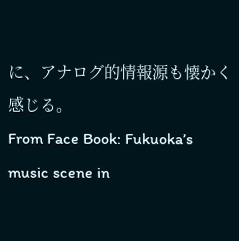に、アナログ的情報源も懐かく感じる。
From Face Book: Fukuoka’s music scene in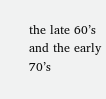the late 60’s and the early 70’s